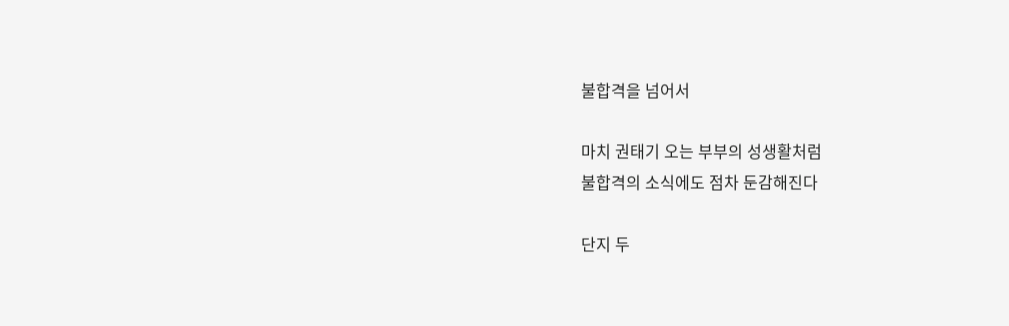불합격을 넘어서

마치 권태기 오는 부부의 성생활처럼
불합격의 소식에도 점차 둔감해진다

단지 두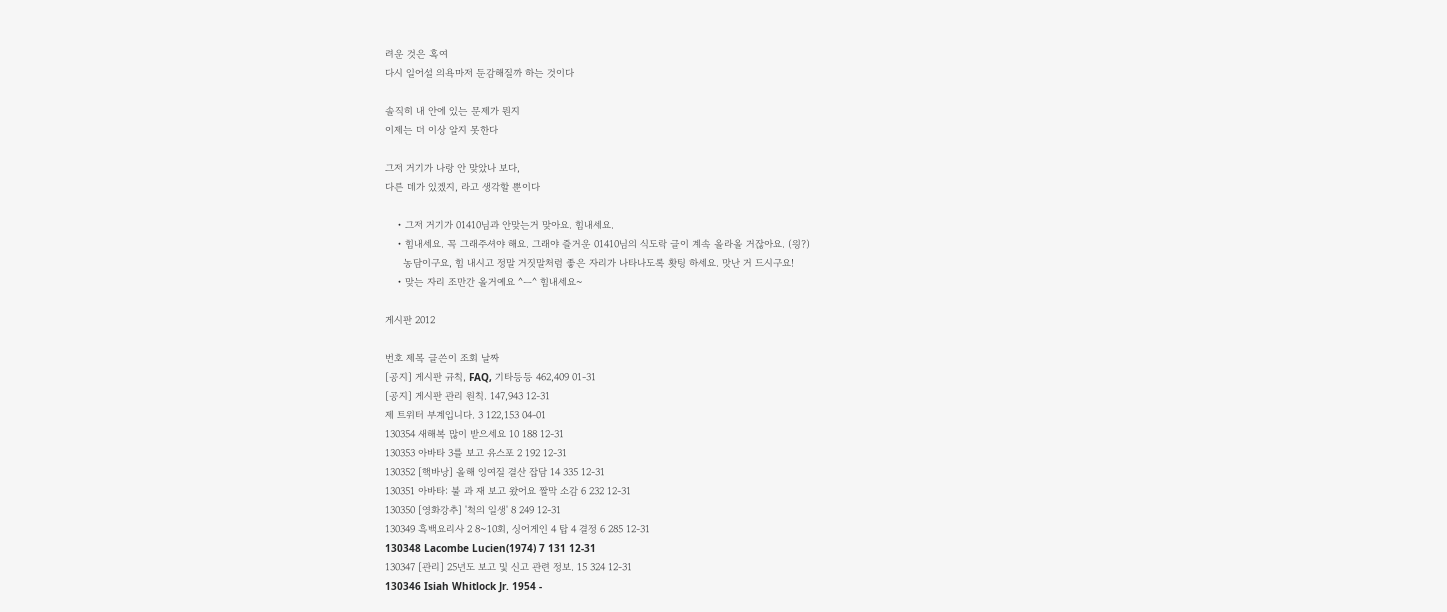려운 것은 혹여
다시 일어설 의욕마저 둔감해질까 하는 것이다

솔직히 내 안에 있는 문제가 뭔지
이제는 더 이상 알지 못한다

그저 거기가 나랑 안 맞았나 보다,
다른 데가 있겠지, 라고 생각할 뿐이다

    • 그저 거기가 01410님과 안맞는거 맞아요. 힘내세요.
    • 힘내세요. 꼭 그래주셔야 해요. 그래야 즐거운 01410님의 식도락 글이 계속 올라올 거잖아요. (읭?)
      농담이구요, 힘 내시고 정말 거짓말처럼 좋은 자리가 나타나도록 홧팅 하세요. 맛난 거 드시구요!
    • 맞는 자리 조만간 올거예요 ^ㅡ^ 힘내세요~

게시판 2012

번호 제목 글쓴이 조회 날짜
[공지] 게시판 규칙, FAQ, 기타등등 462,409 01-31
[공지] 게시판 관리 원칙. 147,943 12-31
제 트위터 부계입니다. 3 122,153 04-01
130354 새해복 많이 받으세요 10 188 12-31
130353 아바타 3를 보고 유스포 2 192 12-31
130352 [핵바낭] 올해 잉여질 결산 잡담 14 335 12-31
130351 아바타: 불 과 재 보고 왔어요 짤막 소감 6 232 12-31
130350 [영화강추] '척의 일생' 8 249 12-31
130349 흑백요리사 2 8~10회, 싱어게인 4 탑 4 결정 6 285 12-31
130348 Lacombe Lucien(1974) 7 131 12-31
130347 [관리] 25년도 보고 및 신고 관련 정보. 15 324 12-31
130346 Isiah Whitlock Jr. 1954 -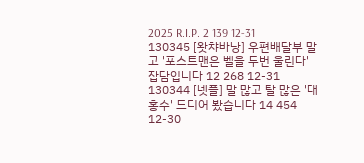2025 R.I.P. 2 139 12-31
130345 [왓챠바낭] 우편배달부 말고 '포스트맨은 벨을 두번 울린다' 잡담입니다 12 268 12-31
130344 [넷플] 말 많고 탈 많은 '대홍수' 드디어 봤습니다 14 454 12-30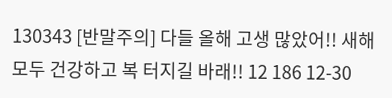130343 [반말주의] 다들 올해 고생 많았어!! 새해 모두 건강하고 복 터지길 바래!! 12 186 12-30